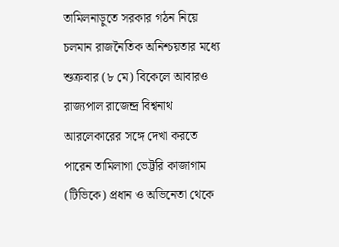তামিলনাড়ুতে সরকার গঠন নিয়ে চলমান রাজনৈতিক অনিশ্চয়তার মধ্যে শুক্রবার (৮ মে) বিকেলে আবারও রাজ্যপাল রাজেন্দ্র বিশ্বনাথ আরলেকারের সঙ্গে দেখা করতে পারেন তামিলাগা ভেট্টরি কাজাগাম (টিভিকে) প্রধান ও অভিনেতা থেকে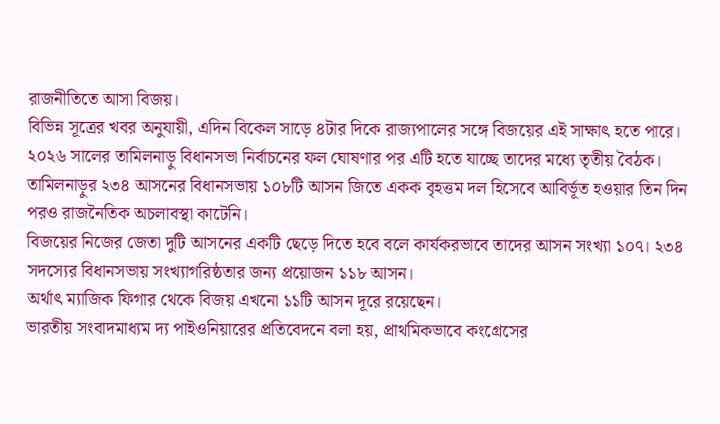রাজনীতিতে আসা বিজয়।
বিভিন্ন সূত্রের খবর অনুযায়ী, এদিন বিকেল সাড়ে ৪টার দিকে রাজ্যপালের সঙ্গে বিজয়ের এই সাক্ষাৎ হতে পারে।
২০২৬ সালের তামিলনাড়ু বিধানসভা নির্বাচনের ফল ঘোষণার পর এটি হতে যাচ্ছে তাদের মধ্যে তৃতীয় বৈঠক।
তামিলনাড়ুর ২৩৪ আসনের বিধানসভায় ১০৮টি আসন জিতে একক বৃহত্তম দল হিসেবে আবির্ভূত হওয়ার তিন দিন পরও রাজনৈতিক অচলাবস্থা কাটেনি।
বিজয়ের নিজের জেতা দুটি আসনের একটি ছেড়ে দিতে হবে বলে কার্যকরভাবে তাদের আসন সংখ্যা ১০৭। ২৩৪ সদস্যের বিধানসভায় সংখ্যাগরিষ্ঠতার জন্য প্রয়োজন ১১৮ আসন।
অর্থাৎ ম্যাজিক ফিগার থেকে বিজয় এখনো ১১টি আসন দূরে রয়েছেন।
ভারতীয় সংবাদমাধ্যম দ্য পাইওনিয়ারের প্রতিবেদনে বলা হয়, প্রাথমিকভাবে কংগ্রেসের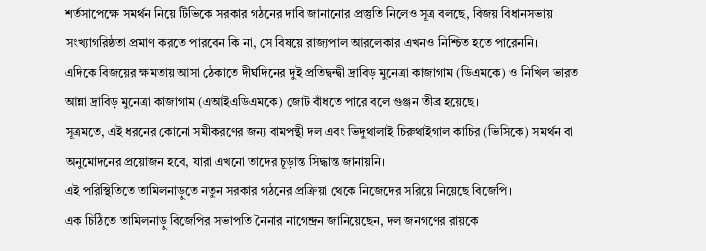শর্তসাপেক্ষে সমর্থন নিয়ে টিভিকে সরকার গঠনের দাবি জানানোর প্রস্তুতি নিলেও সূত্র বলছে, বিজয় বিধানসভায় সংখ্যাগরিষ্ঠতা প্রমাণ করতে পারবেন কি না, সে বিষয়ে রাজ্যপাল আরলেকার এখনও নিশ্চিত হতে পারেননি।
এদিকে বিজয়ের ক্ষমতায় আসা ঠেকাতে দীর্ঘদিনের দুই প্রতিদ্বন্দ্বী দ্রাবিড় মুনেত্রা কাজাগাম (ডিএমকে) ও নিখিল ভারত আন্না দ্রাবিড় মুনেত্রা কাজাগাম (এআইএডিএমকে) জোট বাঁধতে পারে বলে গুঞ্জন তীব্র হয়েছে।
সূত্রমতে, এই ধরনের কোনো সমীকরণের জন্য বামপন্থী দল এবং ভিদুথালাই চিরুথাইগাল কাচির (ভিসিকে) সমর্থন বা অনুমোদনের প্রয়োজন হবে, যারা এখনো তাদের চূড়ান্ত সিদ্ধান্ত জানায়নি।
এই পরিস্থিতিতে তামিলনাড়ুতে নতুন সরকার গঠনের প্রক্রিয়া থেকে নিজেদের সরিয়ে নিয়েছে বিজেপি।
এক চিঠিতে তামিলনাড়ু বিজেপির সভাপতি নৈনার নাগেন্দ্রন জানিয়েছেন, দল জনগণের রায়কে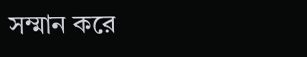সম্মান করে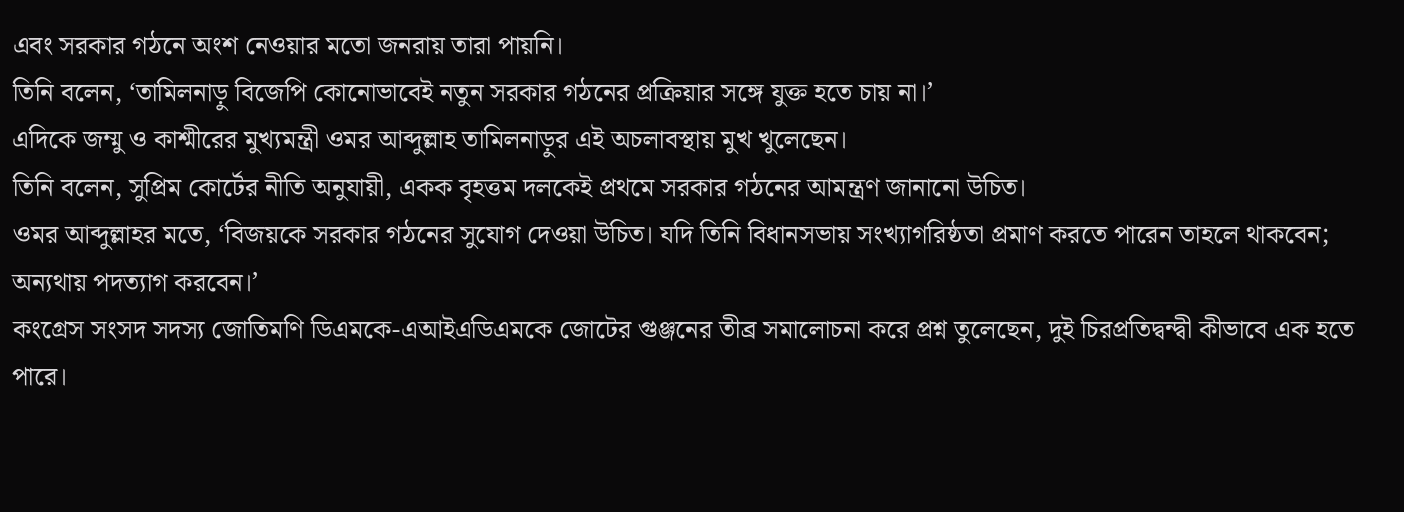এবং সরকার গঠনে অংশ নেওয়ার মতো জনরায় তারা পায়নি।
তিনি বলেন, ‘তামিলনাড়ু বিজেপি কোনোভাবেই নতুন সরকার গঠনের প্রক্রিয়ার সঙ্গে যুক্ত হতে চায় না।’
এদিকে জম্মু ও কাশ্মীরের মুখ্যমন্ত্রী ওমর আব্দুল্লাহ তামিলনাড়ুর এই অচলাবস্থায় মুখ খুলেছেন।
তিনি বলেন, সুপ্রিম কোর্টের নীতি অনুযায়ী, একক বৃহত্তম দলকেই প্রথমে সরকার গঠনের আমন্ত্রণ জানানো উচিত।
ওমর আব্দুল্লাহর মতে, ‘বিজয়কে সরকার গঠনের সুযোগ দেওয়া উচিত। যদি তিনি বিধানসভায় সংখ্যাগরিষ্ঠতা প্রমাণ করতে পারেন তাহলে থাকবেন; অন্যথায় পদত্যাগ করবেন।’
কংগ্রেস সংসদ সদস্য জোতিমণি ডিএমকে-এআইএডিএমকে জোটের গুঞ্জনের তীব্র সমালোচনা করে প্রশ্ন তুলেছেন, দুই চিরপ্রতিদ্বন্দ্বী কীভাবে এক হতে পারে।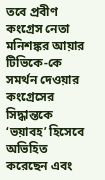তবে প্রবীণ কংগ্রেস নেতা মনিশঙ্কর আয়ার টিভিকে-কে সমর্থন দেওয়ার কংগ্রেসের সিদ্ধান্তকে ‘ভয়াবহ’ হিসেবে অভিহিত করেছেন এবং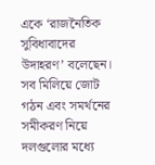একে ‘রাজনৈতিক সুবিধাবাদের উদাহরণ’ বলেছেন।
সব মিলিয়ে জোট গঠন এবং সমর্থনের সমীকরণ নিয়ে দলগুলোর মধ্যে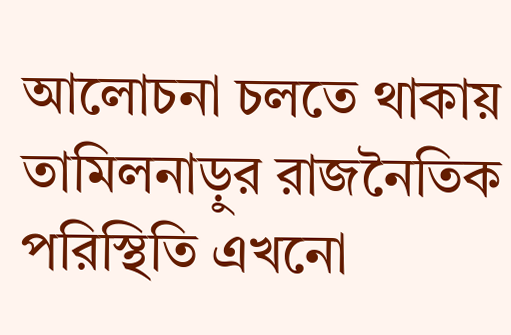আলোচনা চলতে থাকায় তামিলনাড়ুর রাজনৈতিক পরিস্থিতি এখনো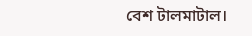বেশ টালমাটাল।